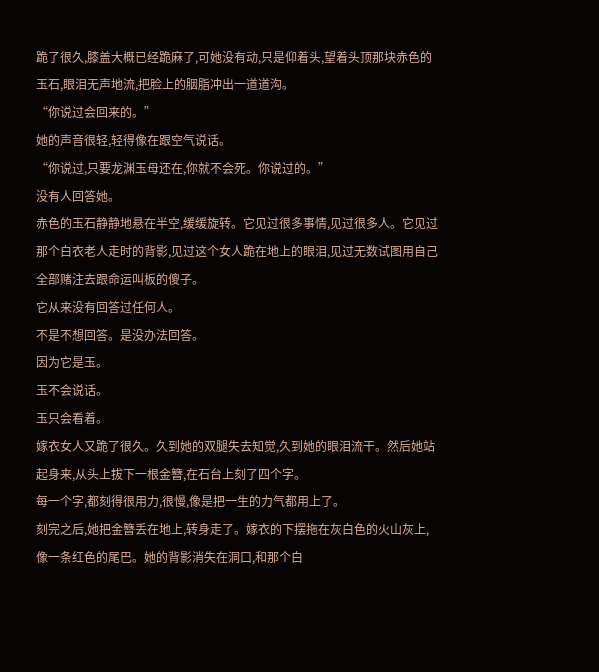跪了很久,膝盖大概已经跪麻了,可她没有动,只是仰着头,望着头顶那块赤色的玉石,眼泪无声地流,把脸上的胭脂冲出一道道沟。
“你说过会回来的。”
她的声音很轻,轻得像在跟空气说话。
“你说过,只要龙渊玉母还在,你就不会死。你说过的。”
没有人回答她。
赤色的玉石静静地悬在半空,缓缓旋转。它见过很多事情,见过很多人。它见过那个白衣老人走时的背影,见过这个女人跪在地上的眼泪,见过无数试图用自己全部赌注去跟命运叫板的傻子。
它从来没有回答过任何人。
不是不想回答。是没办法回答。
因为它是玉。
玉不会说话。
玉只会看着。
嫁衣女人又跪了很久。久到她的双腿失去知觉,久到她的眼泪流干。然后她站起身来,从头上拔下一根金簪,在石台上刻了四个字。
每一个字,都刻得很用力,很慢,像是把一生的力气都用上了。
刻完之后,她把金簪丢在地上,转身走了。嫁衣的下摆拖在灰白色的火山灰上,像一条红色的尾巴。她的背影消失在洞口,和那个白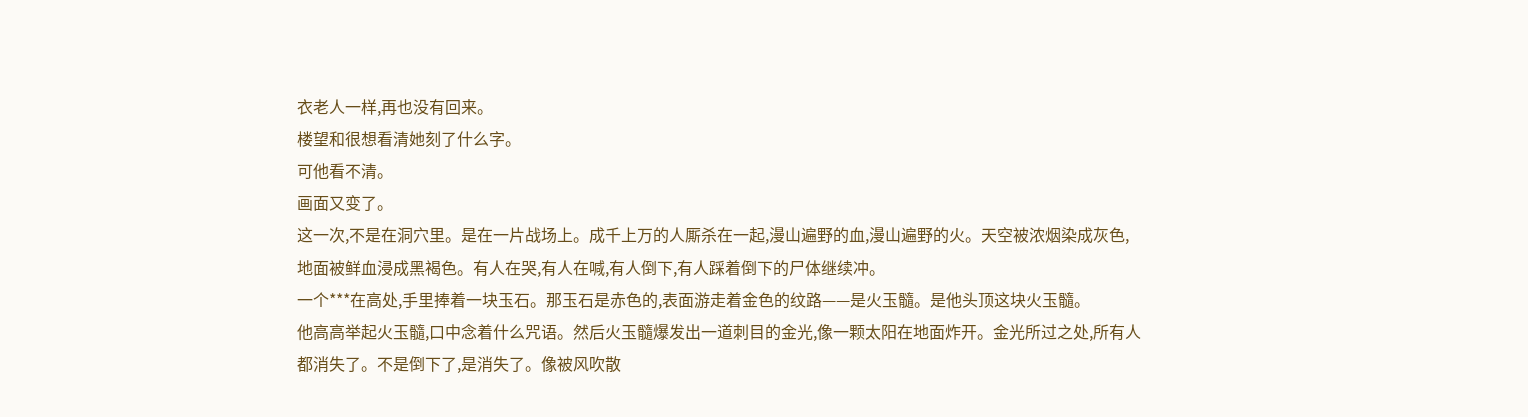衣老人一样,再也没有回来。
楼望和很想看清她刻了什么字。
可他看不清。
画面又变了。
这一次,不是在洞穴里。是在一片战场上。成千上万的人厮杀在一起,漫山遍野的血,漫山遍野的火。天空被浓烟染成灰色,地面被鲜血浸成黑褐色。有人在哭,有人在喊,有人倒下,有人踩着倒下的尸体继续冲。
一个***在高处,手里捧着一块玉石。那玉石是赤色的,表面游走着金色的纹路——是火玉髓。是他头顶这块火玉髓。
他高高举起火玉髓,口中念着什么咒语。然后火玉髓爆发出一道刺目的金光,像一颗太阳在地面炸开。金光所过之处,所有人都消失了。不是倒下了,是消失了。像被风吹散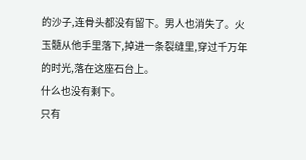的沙子,连骨头都没有留下。男人也消失了。火玉髓从他手里落下,掉进一条裂缝里,穿过千万年的时光,落在这座石台上。
什么也没有剩下。
只有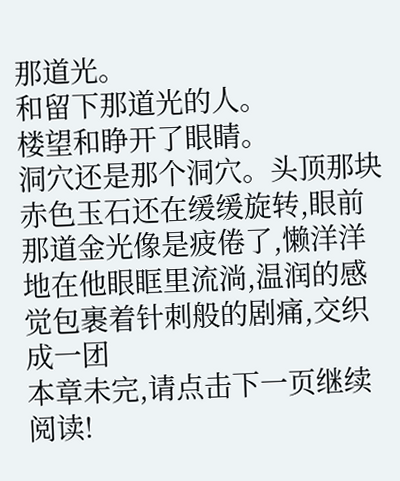那道光。
和留下那道光的人。
楼望和睁开了眼睛。
洞穴还是那个洞穴。头顶那块赤色玉石还在缓缓旋转,眼前那道金光像是疲倦了,懒洋洋地在他眼眶里流淌,温润的感觉包裹着针刺般的剧痛,交织成一团
本章未完,请点击下一页继续阅读!